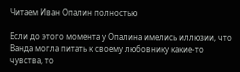Читаем Иван Опалин полностью

Если до этого момента у Опалина имелись иллюзии, что Ванда могла питать к своему любовнику какие-то чувства, то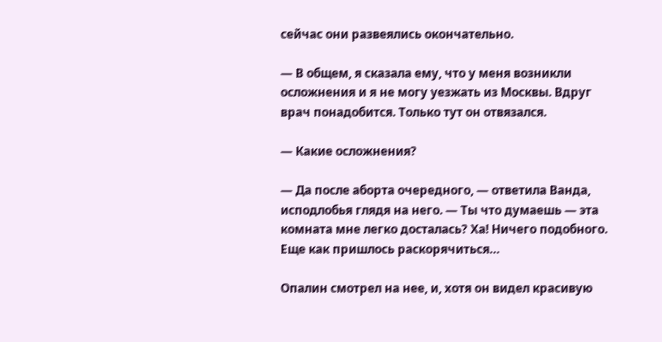сейчас они развеялись окончательно.

— В общем, я сказала ему, что у меня возникли осложнения и я не могу уезжать из Москвы. Вдруг врач понадобится. Только тут он отвязался.

— Какие осложнения?

— Да после аборта очередного, — ответила Ванда, исподлобья глядя на него. — Ты что думаешь — эта комната мне легко досталась? Ха! Ничего подобного. Еще как пришлось раскорячиться…

Опалин смотрел на нее, и, хотя он видел красивую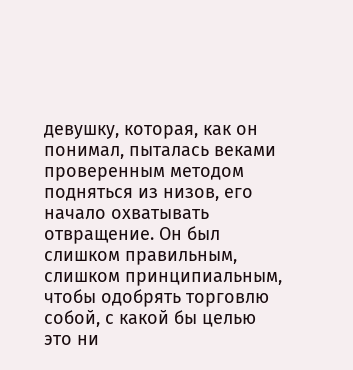девушку, которая, как он понимал, пыталась веками проверенным методом подняться из низов, его начало охватывать отвращение. Он был слишком правильным, слишком принципиальным, чтобы одобрять торговлю собой, с какой бы целью это ни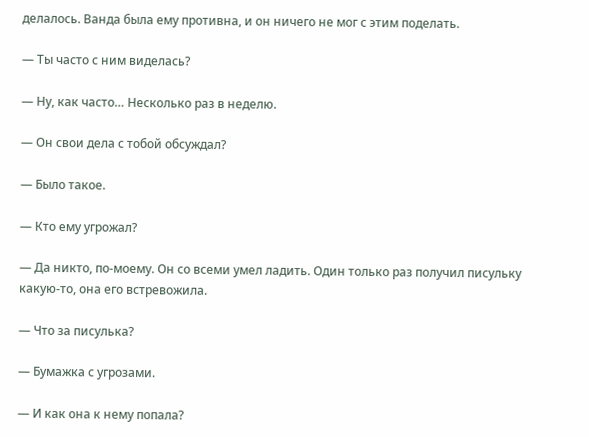делалось. Ванда была ему противна, и он ничего не мог с этим поделать.

— Ты часто с ним виделась?

— Ну, как часто… Несколько раз в неделю.

— Он свои дела с тобой обсуждал?

— Было такое.

— Кто ему угрожал?

— Да никто, по-моему. Он со всеми умел ладить. Один только раз получил писульку какую-то, она его встревожила.

— Что за писулька?

— Бумажка с угрозами.

— И как она к нему попала?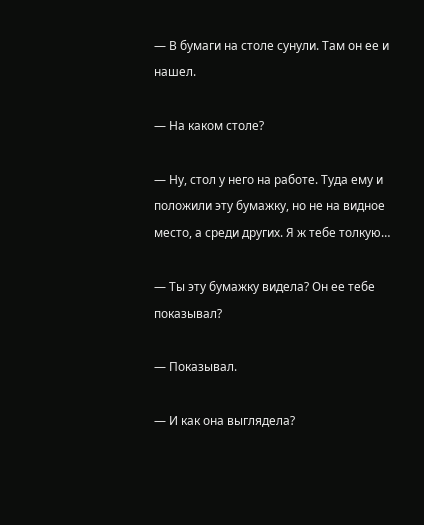— В бумаги на столе сунули. Там он ее и нашел.

— На каком столе?

— Ну, стол у него на работе. Туда ему и положили эту бумажку, но не на видное место, а среди других. Я ж тебе толкую…

— Ты эту бумажку видела? Он ее тебе показывал?

— Показывал.

— И как она выглядела?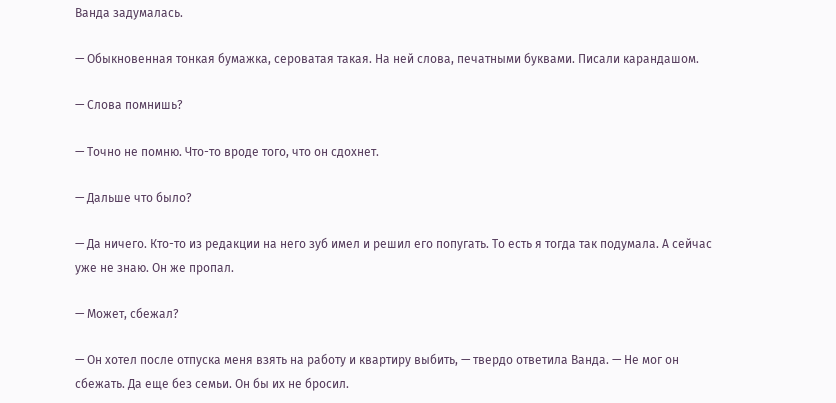Ванда задумалась.

— Обыкновенная тонкая бумажка, сероватая такая. На ней слова, печатными буквами. Писали карандашом.

— Слова помнишь?

— Точно не помню. Что-то вроде того, что он сдохнет.

— Дальше что было?

— Да ничего. Кто-то из редакции на него зуб имел и решил его попугать. То есть я тогда так подумала. А сейчас уже не знаю. Он же пропал.

— Может, сбежал?

— Он хотел после отпуска меня взять на работу и квартиру выбить, — твердо ответила Ванда. — Не мог он сбежать. Да еще без семьи. Он бы их не бросил.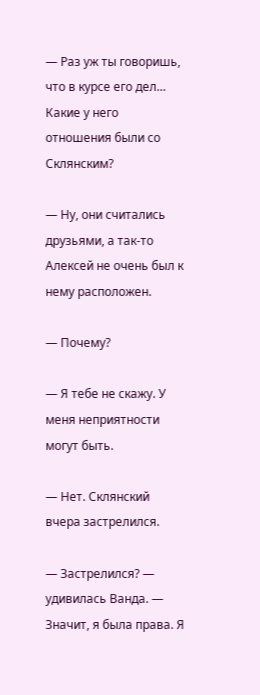— Раз уж ты говоришь, что в курсе его дел… Какие у него отношения были со Склянским?

— Ну, они считались друзьями, а так-то Алексей не очень был к нему расположен.

— Почему?

— Я тебе не скажу. У меня неприятности могут быть.

— Нет. Склянский вчера застрелился.

— Застрелился? — удивилась Ванда. — Значит, я была права. Я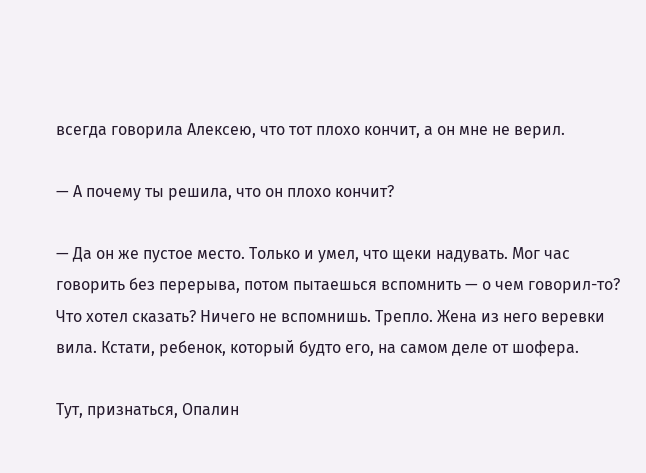всегда говорила Алексею, что тот плохо кончит, а он мне не верил.

— А почему ты решила, что он плохо кончит?

— Да он же пустое место. Только и умел, что щеки надувать. Мог час говорить без перерыва, потом пытаешься вспомнить — о чем говорил-то? Что хотел сказать? Ничего не вспомнишь. Трепло. Жена из него веревки вила. Кстати, ребенок, который будто его, на самом деле от шофера.

Тут, признаться, Опалин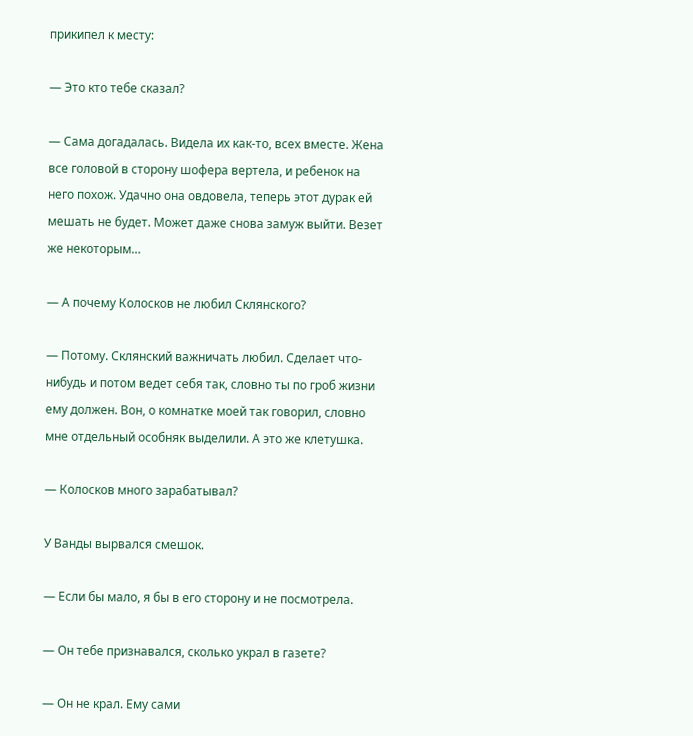прикипел к месту:

— Это кто тебе сказал?

— Сама догадалась. Видела их как-то, всех вместе. Жена все головой в сторону шофера вертела, и ребенок на него похож. Удачно она овдовела, теперь этот дурак ей мешать не будет. Может даже снова замуж выйти. Везет же некоторым…

— А почему Колосков не любил Склянского?

— Потому. Склянский важничать любил. Сделает что-нибудь и потом ведет себя так, словно ты по гроб жизни ему должен. Вон, о комнатке моей так говорил, словно мне отдельный особняк выделили. А это же клетушка.

— Колосков много зарабатывал?

У Ванды вырвался смешок.

— Если бы мало, я бы в его сторону и не посмотрела.

— Он тебе признавался, сколько украл в газете?

— Он не крал. Ему сами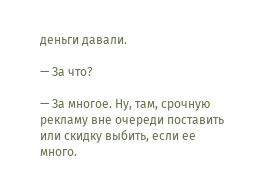деньги давали.

— За что?

— За многое. Ну, там, срочную рекламу вне очереди поставить или скидку выбить, если ее много.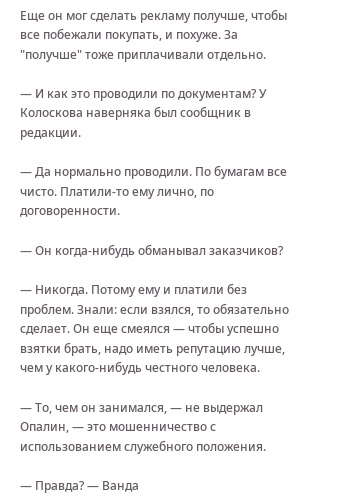Еще он мог сделать рекламу получше, чтобы все побежали покупать, и похуже. За "получше" тоже приплачивали отдельно.

— И как это проводили по документам? У Колоскова наверняка был сообщник в редакции.

— Да нормально проводили. По бумагам все чисто. Платили-то ему лично, по договоренности.

— Он когда-нибудь обманывал заказчиков?

— Никогда. Потому ему и платили без проблем. Знали: если взялся, то обязательно сделает. Он еще смеялся — чтобы успешно взятки брать, надо иметь репутацию лучше, чем у какого-нибудь честного человека.

— То, чем он занимался, — не выдержал Опалин, — это мошенничество с использованием служебного положения.

— Правда? — Ванда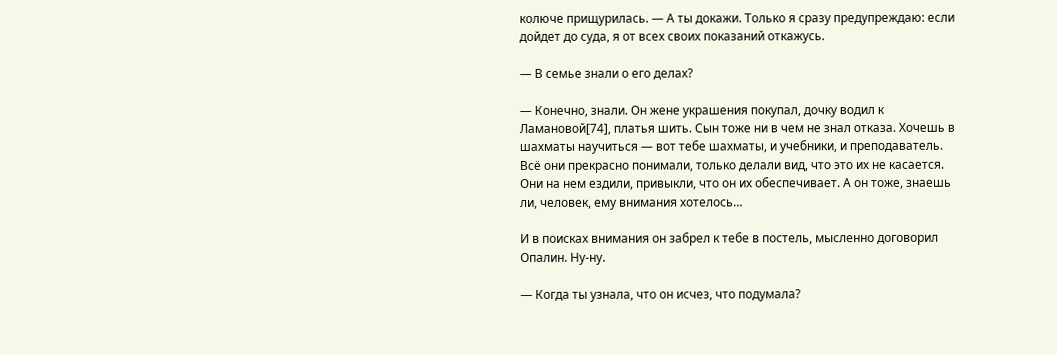колюче прищурилась. — А ты докажи. Только я сразу предупреждаю: если дойдет до суда, я от всех своих показаний откажусь.

— В семье знали о его делах?

— Конечно, знали. Он жене украшения покупал, дочку водил к Ламановой[74], платья шить. Сын тоже ни в чем не знал отказа. Хочешь в шахматы научиться — вот тебе шахматы, и учебники, и преподаватель. Всё они прекрасно понимали, только делали вид, что это их не касается. Они на нем ездили, привыкли, что он их обеспечивает. А он тоже, знаешь ли, человек, ему внимания хотелось…

И в поисках внимания он забрел к тебе в постель, мысленно договорил Опалин. Ну-ну.

— Когда ты узнала, что он исчез, что подумала?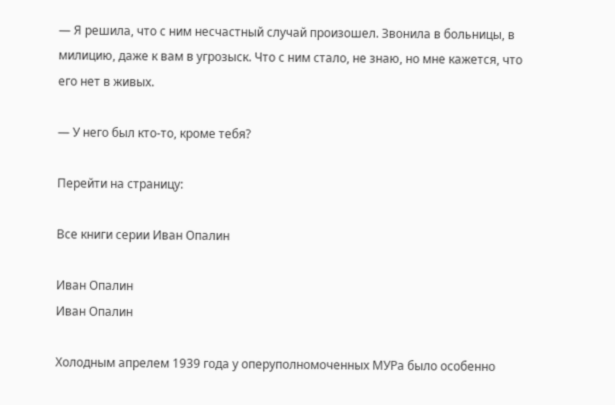— Я решила, что с ним несчастный случай произошел. Звонила в больницы, в милицию, даже к вам в угрозыск. Что с ним стало, не знаю, но мне кажется, что его нет в живых.

— У него был кто-то, кроме тебя?

Перейти на страницу:

Все книги серии Иван Опалин

Иван Опалин
Иван Опалин

Холодным апрелем 1939 года у оперуполномоченных МУРа было особенно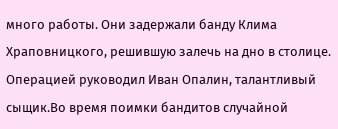много работы. Они задержали банду Клима Храповницкого, решившую залечь на дно в столице. Операцией руководил Иван Опалин, талантливый сыщик.Во время поимки бандитов случайной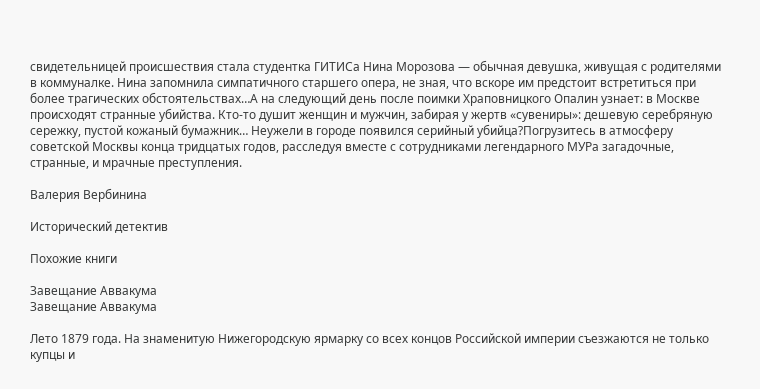свидетельницей происшествия стала студентка ГИТИСа Нина Морозова — обычная девушка, живущая с родителями в коммуналке. Нина запомнила симпатичного старшего опера, не зная, что вскоре им предстоит встретиться при более трагических обстоятельствах…А на следующий день после поимки Храповницкого Опалин узнает: в Москве происходят странные убийства. Кто-то душит женщин и мужчин, забирая у жертв «сувениры»: дешевую серебряную сережку, пустой кожаный бумажник… Неужели в городе появился серийный убийца?Погрузитесь в атмосферу советской Москвы конца тридцатых годов, расследуя вместе с сотрудниками легендарного МУРа загадочные, странные, и мрачные преступления.

Валерия Вербинина

Исторический детектив

Похожие книги

Завещание Аввакума
Завещание Аввакума

Лето 1879 года. На знаменитую Нижегородскую ярмарку со всех концов Российской империи съезжаются не только купцы и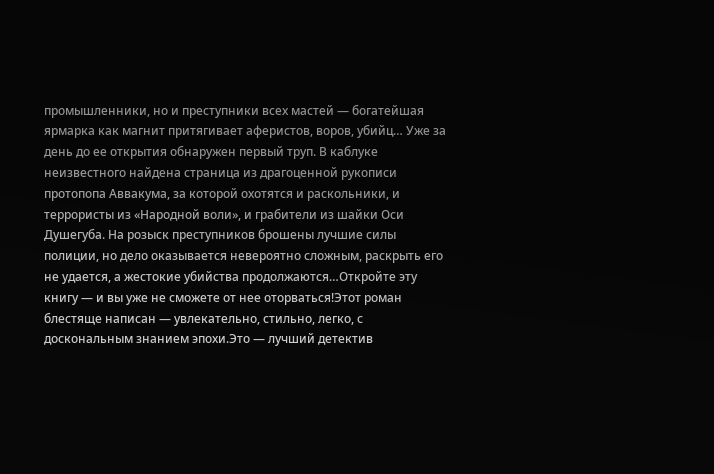промышленники, но и преступники всех мастей — богатейшая ярмарка как магнит притягивает аферистов, воров, убийц… Уже за день до ее открытия обнаружен первый труп. В каблуке неизвестного найдена страница из драгоценной рукописи протопопа Аввакума, за которой охотятся и раскольники, и террористы из «Народной воли», и грабители из шайки Оси Душегуба. На розыск преступников брошены лучшие силы полиции, но дело оказывается невероятно сложным, раскрыть его не удается, а жестокие убийства продолжаются…Откройте эту книгу — и вы уже не сможете от нее оторваться!Этот роман блестяще написан — увлекательно, стильно, легко, с доскональным знанием эпохи.Это — лучший детектив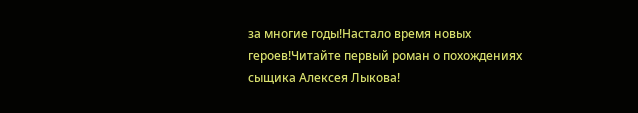за многие годы!Настало время новых героев!Читайте первый роман о похождениях сыщика Алексея Лыкова!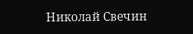Николай Свечин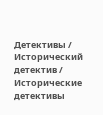Детективы / Исторический детектив / Исторические детективы